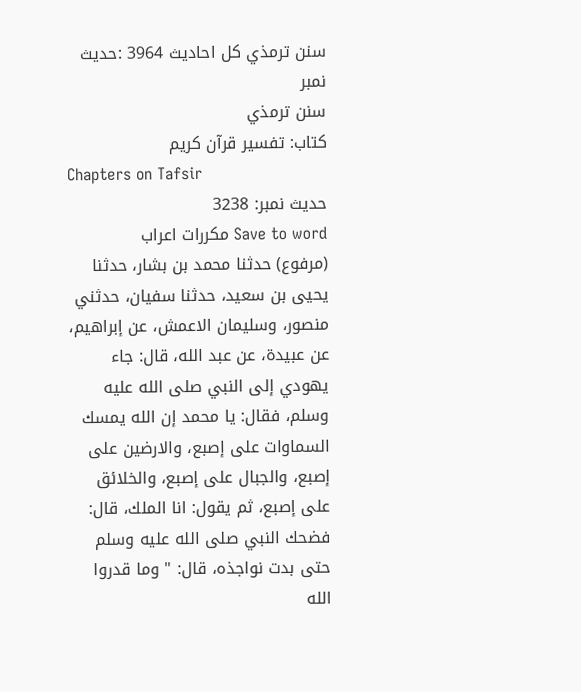سنن ترمذي کل احادیث 3964 :حدیث نمبر
سنن ترمذي
کتاب: تفسیر قرآن کریم
Chapters on Tafsir
حدیث نمبر: 3238
Save to word مکررات اعراب
(مرفوع) حدثنا محمد بن بشار، حدثنا يحيى بن سعيد، حدثنا سفيان، حدثني منصور، وسليمان الاعمش، عن إبراهيم، عن عبيدة، عن عبد الله، قال: جاء يهودي إلى النبي صلى الله عليه وسلم، فقال: يا محمد إن الله يمسك السماوات على إصبع، والارضين على إصبع، والجبال على إصبع، والخلائق على إصبع، ثم يقول: انا الملك، قال: فضحك النبي صلى الله عليه وسلم حتى بدت نواجذه، قال: " وما قدروا الله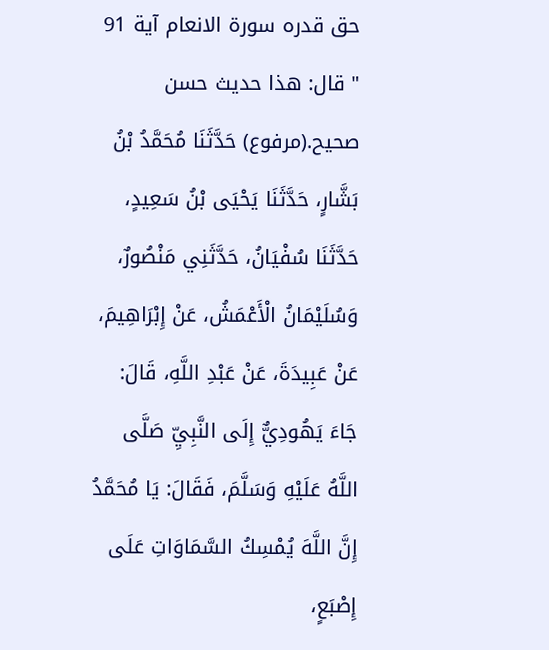حق قدره سورة الانعام آية 91 " قال: هذا حديث حسن صحيح.(مرفوع) حَدَّثَنَا مُحَمَّدُ بْنُ بَشَّارٍ، حَدَّثَنَا يَحْيَى بْنُ سَعِيدٍ، حَدَّثَنَا سُفْيَانُ، حَدَّثَنِي مَنْصُورٌ، وَسُلَيْمَانُ الْأَعْمَشُ، عَنْ إِبْرَاهِيمَ، عَنْ عَبِيدَةَ، عَنْ عَبْدِ اللَّهِ، قَالَ: جَاءَ يَهُودِيٌّ إِلَى النَّبِيِّ صَلَّى اللَّهُ عَلَيْهِ وَسَلَّمَ، فَقَالَ: يَا مُحَمَّدُ إِنَّ اللَّهَ يُمْسِكُ السَّمَاوَاتِ عَلَى إِصْبَعٍ،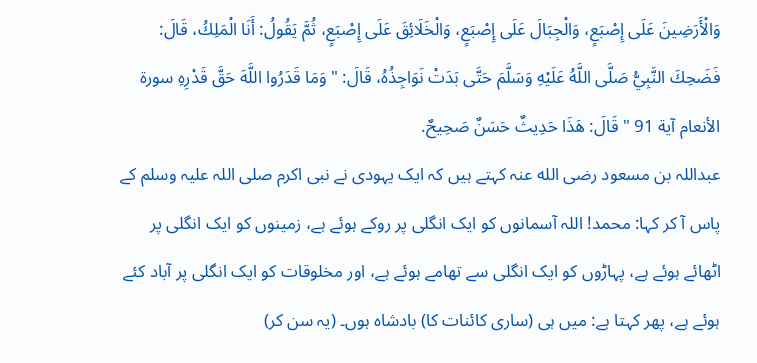وَالْأَرَضِينَ عَلَى إِصْبَعٍ، وَالْجِبَالَ عَلَى إِصْبَعٍ، وَالْخَلَائِقَ عَلَى إِصْبَعٍ، ثُمَّ يَقُولُ: أَنَا الْمَلِكُ، قَالَ: فَضَحِكَ النَّبِيُّ صَلَّى اللَّهُ عَلَيْهِ وَسَلَّمَ حَتَّى بَدَتْ نَوَاجِذُهُ، قَالَ: " وَمَا قَدَرُوا اللَّهَ حَقَّ قَدْرِهِ سورة الأنعام آية 91 " قَالَ: هَذَا حَدِيثٌ حَسَنٌ صَحِيحٌ.
عبداللہ بن مسعود رضی الله عنہ کہتے ہیں کہ ایک یہودی نے نبی اکرم صلی اللہ علیہ وسلم کے پاس آ کر کہا: محمد! اللہ آسمانوں کو ایک انگلی پر روکے ہوئے ہے، زمینوں کو ایک انگلی پر اٹھائے ہوئے ہے، پہاڑوں کو ایک انگلی سے تھامے ہوئے ہے، اور مخلوقات کو ایک انگلی پر آباد کئے ہوئے ہے، پھر کہتا ہے: میں ہی (ساری کائنات کا) بادشاہ ہوں۔ (یہ سن کر)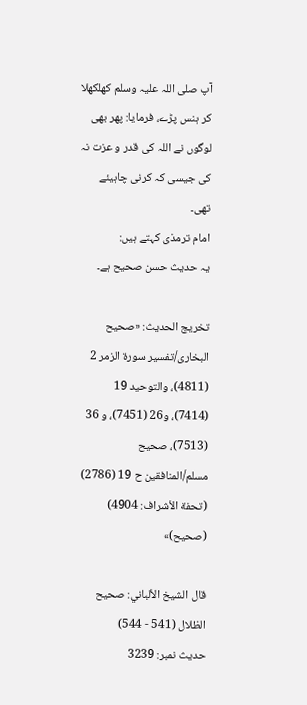آپ صلی اللہ علیہ وسلم کھلکھلا کر ہنس پڑے، فرمایا: پھر بھی لوگوں نے اللہ کی قدر و عزت نہ کی جیسی کہ کرنی چاہیئے تھی۔
امام ترمذی کہتے ہیں:
یہ حدیث حسن صحیح ہے۔

تخریج الحدیث: «صحیح البخاری/تفسیر سورة الزمر 2 (4811)، والتوحید 19 (7414)، و26 (7451)، و 36 (7513)، صحیح مسلم/المنافقین ح 19 (2786) (تحفة الأشراف: 4904) (صحیح)»

قال الشيخ الألباني: صحيح الظلال (541 - 544)
حدیث نمبر: 3239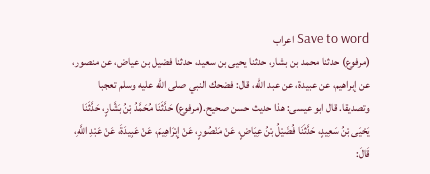Save to word اعراب
(مرفوع) حدثنا محمد بن بشار، حدثنا يحيى بن سعيد، حدثنا فضيل بن عياض، عن منصور، عن إبراهيم، عن عبيدة، عن عبد الله، قال: فضحك النبي صلى الله عليه وسلم تعجبا وتصديقا. قال ابو عيسى: هذا حديث حسن صحيح.(مرفوع) حَدَّثَنَا مُحَمَّدُ بْنُ بَشَّارٍ، حَدَّثَنَا يَحْيَى بْنُ سَعِيدٍ، حَدَّثَنَا فُضَيْلُ بْنُ عِيَاضٍ، عَنْ مَنْصُورٍ، عَنْ إِبْرَاهِيمَ، عَنْ عَبِيدَةَ، عَنْ عَبْدِ اللَّهِ، قَالَ: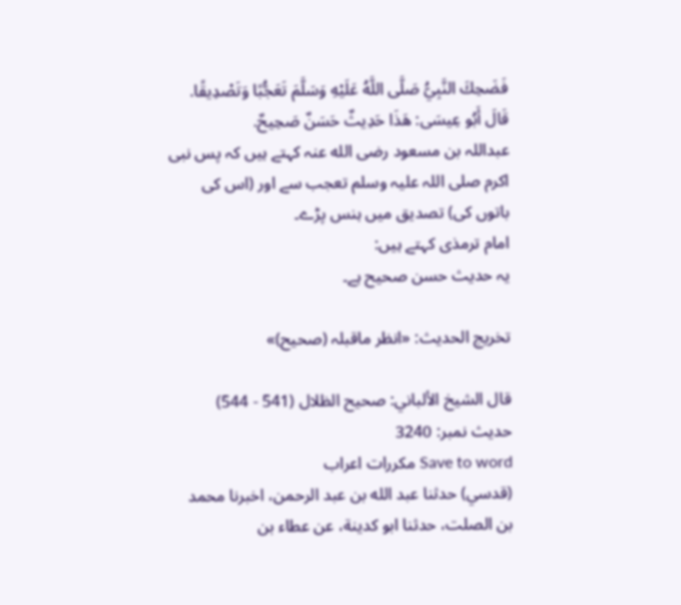فَضَحِكَ النَّبِيُّ صَلَّى اللَّهُ عَلَيْهِ وَسَلَّمَ تَعَجُّبًا وَتَصْدِيقًا. قَالَ أَبُو عِيسَى: هَذَا حَدِيثٌ حَسَنٌ صَحِيحٌ.
عبداللہ بن مسعود رضی الله عنہ کہتے ہیں کہ پس نبی اکرم صلی اللہ علیہ وسلم تعجب سے اور (اس کی باتوں کی) تصدیق میں ہنس پڑے۔
امام ترمذی کہتے ہیں:
یہ حدیث حسن صحیح ہے۔

تخریج الحدیث: «انظر ماقبلہ (صحیح)»

قال الشيخ الألباني: صحيح الظلال (541 - 544)
حدیث نمبر: 3240
Save to word مکررات اعراب
(قدسي) حدثنا عبد الله بن عبد الرحمن، اخبرنا محمد بن الصلت، حدثنا ابو كدينة، عن عطاء بن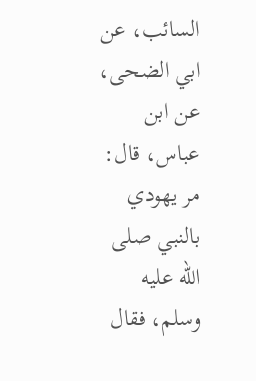السائب، عن ابي الضحى، عن ابن عباس، قال: مر يهودي بالنبي صلى الله عليه وسلم، فقال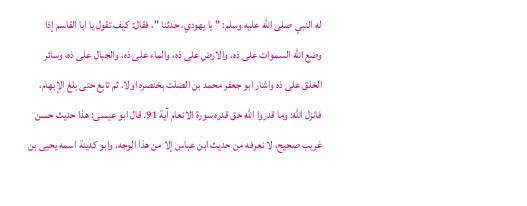له النبي صلى الله عليه وسلم: " يا يهودي، حدثنا "، فقال: كيف تقول يا ابا القاسم إذا وضع الله السموات على ذه، والارض على ذه، والماء على ذه، والجبال على ذه، وسائر الخلق على ذه واشار ابو جعفر محمد بن الصلت بخنصره اولا، ثم تابع حتى بلغ الإبهام، فانزل الله: وما قدروا الله حق قدره سورة الانعام آية 91. قال ابو عيسى: هذا حديث حسن غريب صحيح، لا نعرفه من حديث ابن عباس إلا من هذا الوجه، وابو كدينة اسمه يحيى بن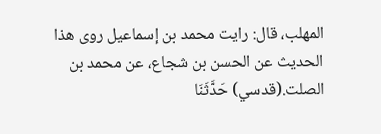المهلب، قال: رايت محمد بن إسماعيل روى هذا الحديث عن الحسن بن شجاع، عن محمد بن الصلت.(قدسي) حَدَّثَنَا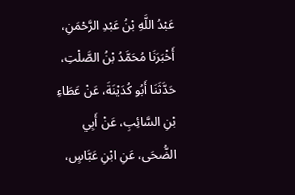عَبْدُ اللَّهِ بْنُ عَبْدِ الرَّحْمَنِ، أَخْبَرَنَا مُحَمَّدُ بْنُ الصَّلْتِ، حَدَّثَنَا أَبُو كُدَيْنَةَ، عَنْ عَطَاءِ بْنِ السَّائِبِ، عَنْ أَبِي الضُّحَى، عَنِ ابْنِ عَبَّاسٍ،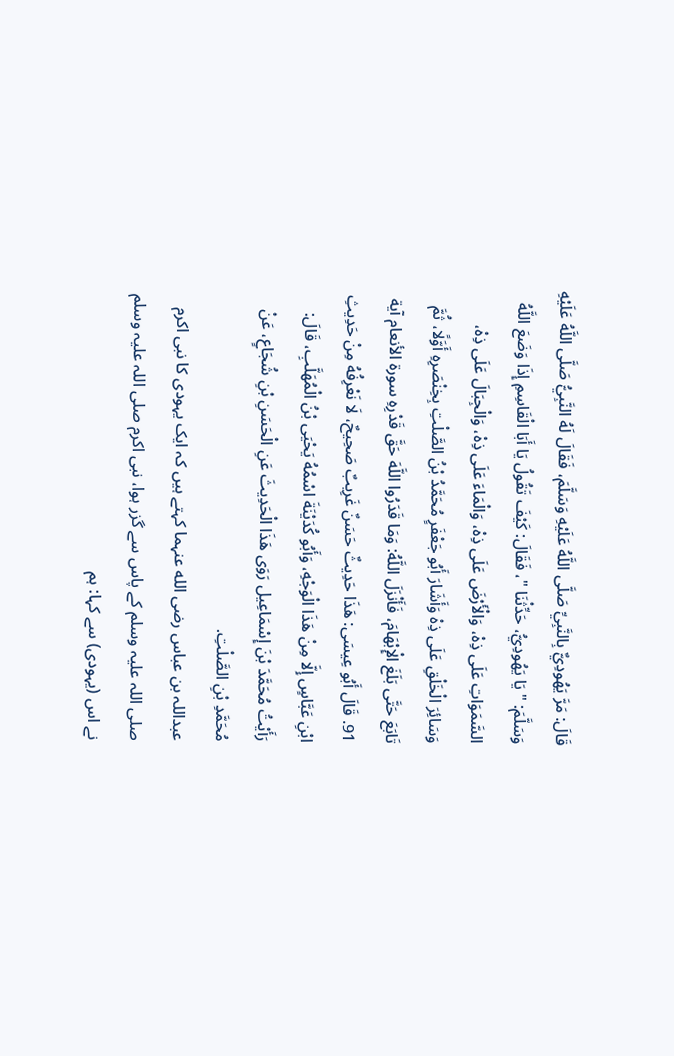قَالَ: مَرَّ يَهُودِيٌّ بِالنَّبِيِّ صَلَّى اللَّهُ عَلَيْهِ وَسَلَّمَ، فَقَالَ لَهُ النَّبِيُّ صَلَّى اللَّهُ عَلَيْهِ وَسَلَّمَ: " يَا يَهُودِيُّ، حَدِّثْنَا "، فَقَالَ: كَيْفَ تَقُولُ يَا أَبَا الْقَاسِمِ إِذَا وَضَعَ اللَّهُ السَّمَوَاتِ عَلَى ذِهْ، وَالْأَرْضَ عَلَى ذِهْ، وَالْمَاءَ عَلَى ذِهْ، وَالْجِبَالَ عَلَى ذِهْ، وَسَائِرَ الْخَلْقِ عَلَى ذِهْ وَأَشَارَ أَبُو جَعْفَرٍ مُحَمَّدُ بْنُ الصَّلْتِ بِخِنْصَرِهِ أَوَّلًا، ثُمَّ تَابَعَ حَتَّى بَلَغَ الْإِبْهَامَ، فَأَنْزَلَ اللَّهُ: وَمَا قَدَرُوا اللَّهَ حَقَّ قَدْرِهِ سورة الأنعام آية 91. قَالَ أَبُو عِيسَى: هَذَا حَدِيثٌ حَسَنٌ غَرِيبٌ صَحِيحٌ، لَا نَعْرِفُهُ مِنْ حَدِيثِ ابْنِ عَبَّاسٍ إِلَّا مِنْ هَذَا الْوَجْهِ، وَأَبُو كُدَيْنَةَ اسْمُهُ يَحْيَى بْنُ الْمُهَلَّبِ، قَالَ: رَأَيْتُ مُحَمَّدَ بْنَ إِسْمَاعِيل رَوَى هَذَا الْحَدِيثَ عَنِ الْحَسَنِ بْنِ شُجَاعٍ، عَنْ مُحَمَّدِ بْنِ الصَّلْتِ.
عبداللہ بن عباس رضی الله عنہما کہتے ہیں کہ ایک یہودی کا نبی اکرم صلی اللہ علیہ وسلم کے پاس سے گزر ہوا، نبی اکرم صلی اللہ علیہ وسلم نے اس (یہودی) سے کہا: ہم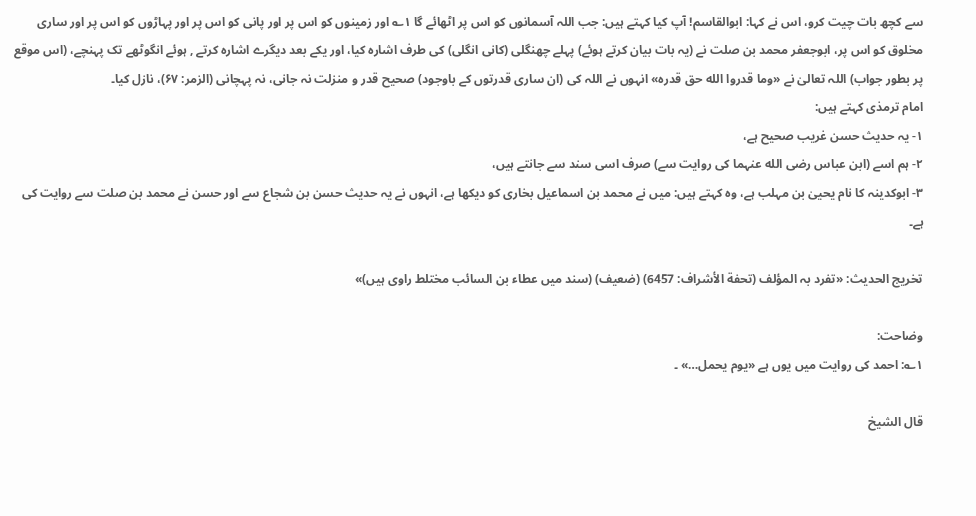سے کچھ بات چیت کرو، اس نے کہا: ابوالقاسم! آپ کیا کہتے ہیں: جب اللہ آسمانوں کو اس پر اٹھائے گا ۱؎ اور زمینوں کو اس پر اور پانی کو اس پر اور پہاڑوں کو اس پر اور ساری مخلوق کو اس پر، ابوجعفر محمد بن صلت نے (یہ بات بیان کرتے ہوئے) پہلے چھنگلی (کانی انگلی) کی طرف اشارہ کیا، اور یکے بعد دیگرے اشارہ کرتے , ہوئے انگوٹھے تک پہنچے، (اس موقع پر بطور جواب) اللہ تعالیٰ نے «وما قدروا الله حق قدره» انہوں نے اللہ کی (ان ساری قدرتوں کے باوجود) صحیح قدر و منزلت نہ جانی، نہ پہچانی (الزمر: ۶۷)، نازل کیا۔
امام ترمذی کہتے ہیں:
۱- یہ حدیث حسن غریب صحیح ہے،
۲- ہم اسے (ابن عباس رضی الله عنہما کی روایت سے) صرف اسی سند سے جانتے ہیں،
۳- ابوکدینہ کا نام یحییٰ بن مہلب ہے، وہ کہتے ہیں: میں نے محمد بن اسماعیل بخاری کو دیکھا ہے، انہوں نے یہ حدیث حسن بن شجاع سے اور حسن نے محمد بن صلت سے روایت کی ہے۔

تخریج الحدیث: «تفرد بہ المؤلف (تحفة الأشراف: 6457) (ضعیف) (سند میں عطاء بن السائب مختلط راوی ہیں)»

وضاحت:
۱؎: احمد کی روایت میں یوں ہے «یوم یحمل…» ۔

قال الشيخ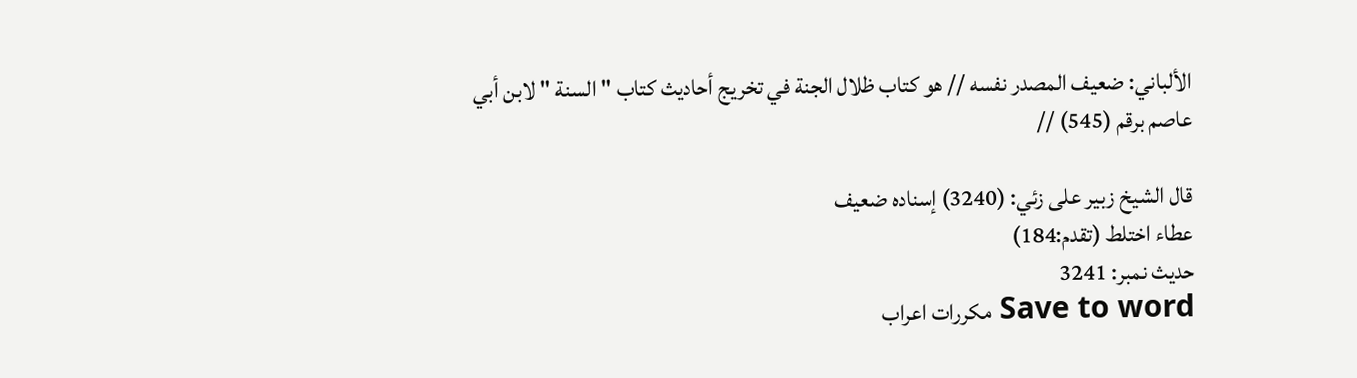الألباني: ضعيف المصدر نفسه // هو كتاب ظلال الجنة في تخريج أحاديث كتاب " السنة " لابن أبي عاصم برقم (545) //

قال الشيخ زبير على زئي: (3240) إسناده ضعيف
عطاء اختلط (تقدم:184)
حدیث نمبر: 3241
Save to word مکررات اعراب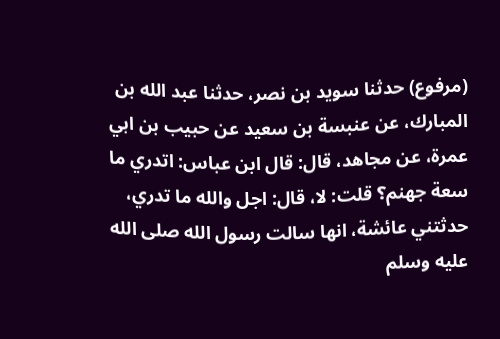(مرفوع) حدثنا سويد بن نصر، حدثنا عبد الله بن المبارك، عن عنبسة بن سعيد عن حبيب بن ابي عمرة، عن مجاهد، قال: قال ابن عباس: اتدري ما سعة جهنم؟ قلت: لا، قال: اجل والله ما تدري، حدثتني عائشة، انها سالت رسول الله صلى الله عليه وسلم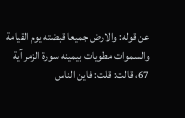عن قوله: والارض جميعا قبضته يوم القيامة والسموات مطويات بيمينه سورة الزمر آية 67، قالت: قلت: فاين الناس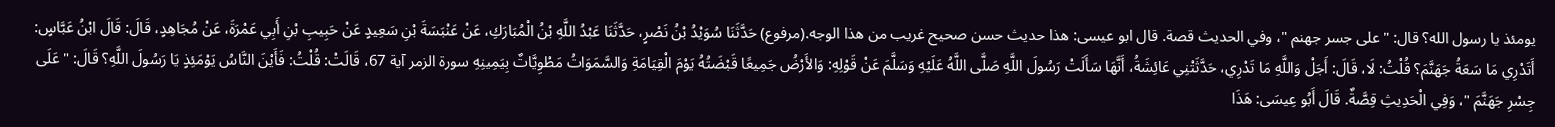يومئذ يا رسول الله؟ قال: " على جسر جهنم "، وفي الحديث قصة. قال ابو عيسى: هذا حديث حسن صحيح غريب من هذا الوجه.(مرفوع) حَدَّثَنَا سُوَيْدُ بْنُ نَصْرٍ، حَدَّثَنَا عَبْدُ اللَّهِ بْنُ الْمُبَارَكِ، عَنْ عَنْبَسَةَ بْنِ سَعِيدٍ عَنْ حَبِيبِ بْنِ أَبِي عَمْرَةَ، عَنْ مُجَاهِدٍ، قَالَ: قَالَ ابْنُ عَبَّاسٍ: أَتَدْرِي مَا سَعَةُ جَهَنَّمَ؟ قُلْتُ: لَا، قَالَ: أَجَلْ وَاللَّهِ مَا تَدْرِي، حَدَّثَتْنِي عَائِشَةُ، أَنَّهَا سَأَلَتْ رَسُولَ اللَّهِ صَلَّى اللَّهُ عَلَيْهِ وَسَلَّمَ عَنْ قَوْلِهِ: وَالأَرْضُ جَمِيعًا قَبْضَتُهُ يَوْمَ الْقِيَامَةِ وَالسَّمَوَاتُ مَطْوِيَّاتٌ بِيَمِينِهِ سورة الزمر آية 67، قَالَتْ: قُلْتُ: فَأَيْنَ النَّاسُ يَوْمَئِذٍ يَا رَسُولَ اللَّهِ؟ قَالَ: " عَلَى جِسْرِ جَهَنَّمَ "، وَفِي الْحَدِيثِ قِصَّةٌ. قَالَ أَبُو عِيسَى: هَذَا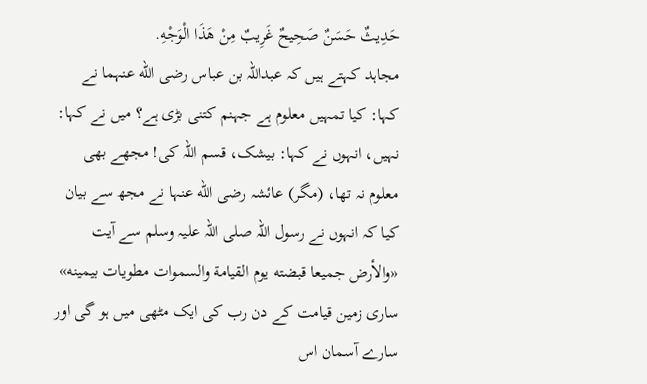حَدِيثٌ حَسَنٌ صَحِيحٌ غَرِيبٌ مِنْ هَذَا الْوَجْهِ.
مجاہد کہتے ہیں کہ عبداللہ بن عباس رضی الله عنہما نے کہا: کیا تمہیں معلوم ہے جہنم کتنی بڑی ہے؟ میں نے کہا: نہیں، انہوں نے کہا: بیشک، قسم اللہ کی! مجھے بھی معلوم نہ تھا، (مگر) عائشہ رضی الله عنہا نے مجھ سے بیان کیا کہ انہوں نے رسول اللہ صلی اللہ علیہ وسلم سے آیت «والأرض جميعا قبضته يوم القيامة والسموات مطويات بيمينه» ساری زمین قیامت کے دن رب کی ایک مٹھی میں ہو گی اور سارے آسمان اس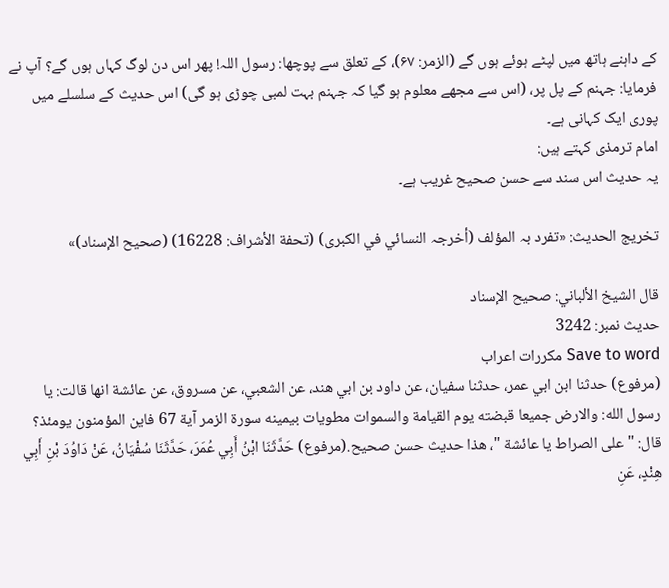کے داہنے ہاتھ میں لپٹے ہوئے ہوں گے (الزمر: ۶۷)، کے تعلق سے پوچھا: رسول اللہ! پھر اس دن لوگ کہاں ہوں گے؟ آپ نے فرمایا: جہنم کے پل پر، (اس سے مجھے معلوم ہو گیا کہ جہنم بہت لمبی چوڑی ہو گی) اس حدیث کے سلسلے میں پوری ایک کہانی ہے۔
امام ترمذی کہتے ہیں:
یہ حدیث اس سند سے حسن صحیح غریب ہے۔

تخریج الحدیث: «تفرد بہ المؤلف (أخرجہ النسائي في الکبری) (تحفة الأشراف: 16228) (صحیح الإسناد)»

قال الشيخ الألباني: صحيح الإسناد
حدیث نمبر: 3242
Save to word مکررات اعراب
(مرفوع) حدثنا ابن ابي عمر، حدثنا سفيان، عن داود بن ابي هند، عن الشعبي، عن مسروق، عن عائشة انها قالت: يا رسول الله: والارض جميعا قبضته يوم القيامة والسموات مطويات بيمينه سورة الزمر آية 67 فاين المؤمنون يومئذ؟ قال: " على الصراط يا عائشة "، هذا حديث حسن صحيح.(مرفوع) حَدَّثَنَا ابْنُ أَبِي عُمَرَ، حَدَّثَنَا سُفْيَانُ، عَنْ دَاوُدَ بْنِ أَبِي هِنْدٍ، عَنِ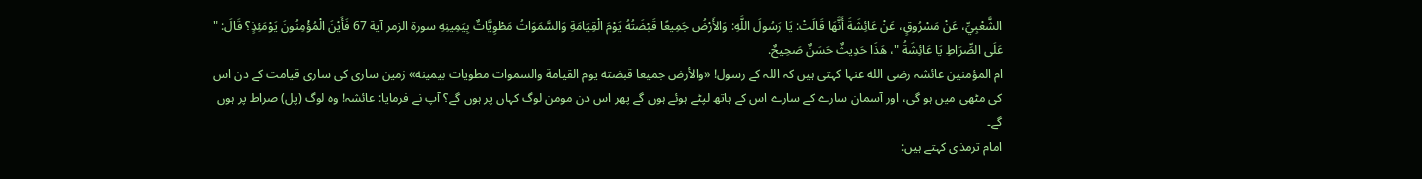الشَّعْبِيِّ، عَنْ مَسْرُوقٍ، عَنْ عَائِشَةَ أَنَّهَا قَالَتْ: يَا رَسُولَ اللَّهِ: وَالأَرْضُ جَمِيعًا قَبْضَتُهُ يَوْمَ الْقِيَامَةِ وَالسَّمَوَاتُ مَطْوِيَّاتٌ بِيَمِينِهِ سورة الزمر آية 67 فَأَيْنَ الْمُؤْمِنُونَ يَوْمَئِذٍ؟ قَالَ: " عَلَى الصِّرَاطِ يَا عَائِشَةُ "، هَذَا حَدِيثٌ حَسَنٌ صَحِيحٌ.
ام المؤمنین عائشہ رضی الله عنہا کہتی ہیں کہ اللہ کے رسول! «والأرض جميعا قبضته يوم القيامة والسموات مطويات بيمينه» زمین ساری کی ساری قیامت کے دن اس کی مٹھی میں ہو گی، اور آسمان سارے کے سارے اس کے ہاتھ لپٹے ہوئے ہوں گے پھر اس دن مومن لوگ کہاں پر ہوں گے؟ آپ نے فرمایا: عائشہ! وہ لوگ (پل) صراط پر ہوں گے۔
امام ترمذی کہتے ہیں: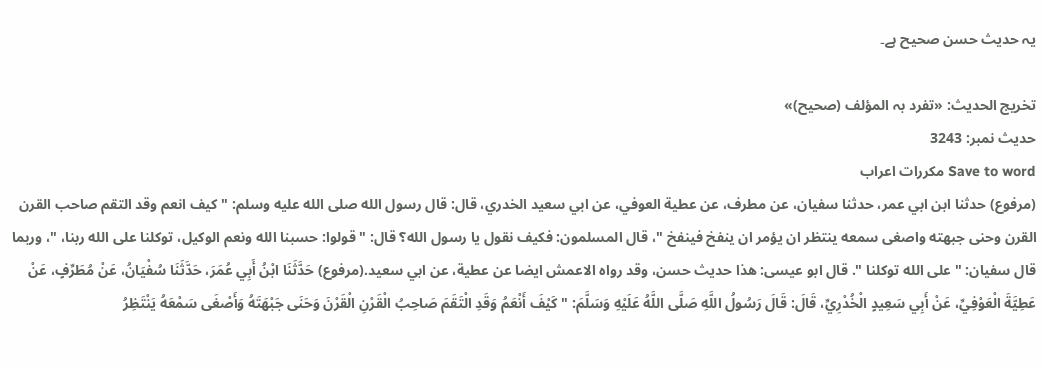یہ حدیث حسن صحیح ہے۔

تخریج الحدیث: «تفرد بہ المؤلف (صحیح)»
حدیث نمبر: 3243
Save to word مکررات اعراب
(مرفوع) حدثنا ابن ابي عمر، حدثنا سفيان، عن مطرف، عن عطية العوفي، عن ابي سعيد الخدري، قال: قال رسول الله صلى الله عليه وسلم: " كيف انعم وقد التقم صاحب القرن القرن وحنى جبهته واصغى سمعه ينتظر ان يؤمر ان ينفخ فينفخ "، قال المسلمون: فكيف نقول يا رسول الله؟ قال: " قولوا: حسبنا الله ونعم الوكيل، توكلنا على الله ربنا، "، وربما قال سفيان: " على الله توكلنا ". قال ابو عيسى: هذا حديث حسن، وقد رواه الاعمش ايضا عن عطية، عن ابي سعيد.(مرفوع) حَدَّثَنَا ابْنُ أَبِي عُمَرَ، حَدَّثَنَا سُفْيَانُ، عَنْ مُطَرِّفٍ، عَنْ عَطِيَّةَ الْعَوْفِيِّ، عَنْ أَبِي سَعِيدٍ الْخُدْرِيِّ، قَالَ: قَالَ رَسُولُ اللَّهِ صَلَّى اللَّهُ عَلَيْهِ وَسَلَّمَ: " كَيْفَ أَنْعَمُ وَقَدِ الْتَقَمَ صَاحِبُ الْقَرْنِ الْقَرْنَ وَحَنَى جَبْهَتَهُ وَأَصْغَى سَمْعَهُ يَنْتَظِرُ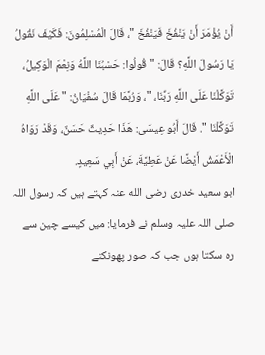أَنْ يُؤْمَرَ أَنْ يَنْفُخَ فَيَنْفُخَ "، قَالَ الْمُسْلِمُونَ: فَكَيْفَ نَقُولُ يَا رَسُولَ اللَّهِ؟ قَالَ: " قُولُوا: حَسْبُنَا اللَّهُ وَنِعْمَ الْوَكِيلُ، تَوَكَّلْنَا عَلَى اللَّهِ رَبِّنَا، "، وَرُبَّمَا قَالَ سُفْيَانُ: " عَلَى اللَّهِ تَوَكَّلْنَا ". قَالَ أَبُو عِيسَى: هَذَا حَدِيثٌ حَسَنٌ، وَقَدْ رَوَاهُ الْأَعْمَشُ أَيْضًا عَنْ عَطِيَّةَ، عَنْ أَبِي سَعِيدٍ.
ابو سعید خدری رضی الله عنہ کہتے ہیں کہ رسول اللہ صلی اللہ علیہ وسلم نے فرمایا: میں کیسے چین سے رہ سکتا ہوں جب کہ صور پھونکنے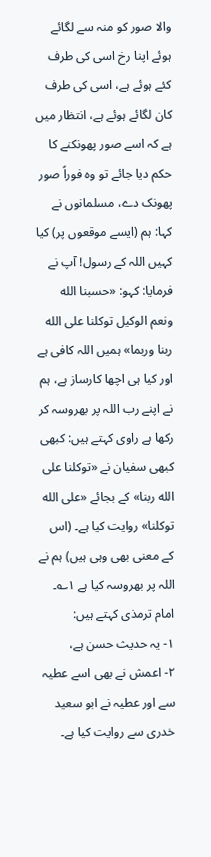والا صور کو منہ سے لگائے ہوئے اپنا رخ اسی کی طرف کئے ہوئے ہے، اسی کی طرف کان لگائے ہوئے ہے، انتظار میں ہے کہ اسے صور پھونکنے کا حکم دیا جائے تو وہ فوراً صور پھونک دے، مسلمانوں نے کہا: ہم (ایسے موقعوں پر) کیا کہیں اللہ کے رسول! آپ نے فرمایا: کہو: «حسبنا الله ونعم الوكيل توكلنا على الله ربنا وربما» ہمیں اللہ کافی ہے اور کیا ہی اچھا کارساز ہے، ہم نے اپنے رب اللہ پر بھروسہ کر رکھا ہے راوی کہتے ہیں: کبھی کبھی سفیان نے «توكلنا على الله ربنا» کے بجائے «على الله توكلنا» روایت کیا ہے۔ (اس کے معنی بھی وہی ہیں) ہم نے اللہ پر بھروسہ کیا ہے ۱؎۔
امام ترمذی کہتے ہیں:
۱- یہ حدیث حسن ہے،
۲- اعمش نے بھی اسے عطیہ سے اور عطیہ نے ابو سعید خدری سے روایت کیا ہے۔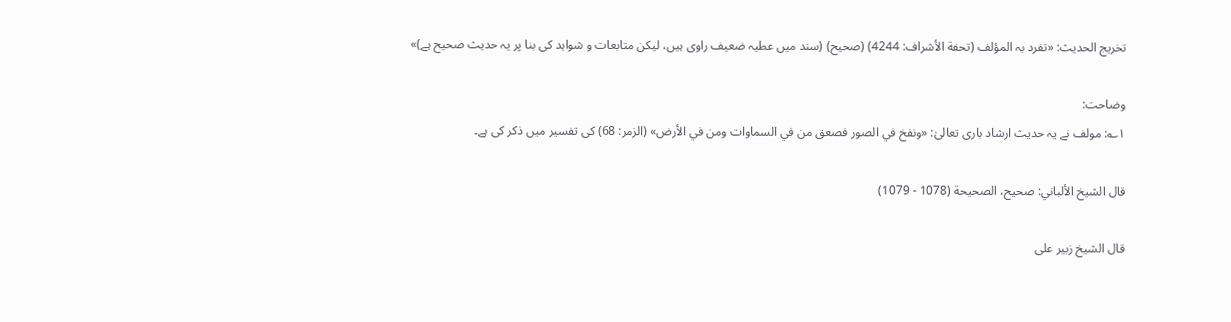تخریج الحدیث: «تفرد بہ المؤلف (تحفة الأشراف: 4244) (صحیح) (سند میں عطیہ ضعیف راوی ہیں، لیکن متابعات و شواہد کی بنا پر یہ حدیث صحیح ہے)»

وضاحت:
۱؎: مولف نے یہ حدیث ارشاد باری تعالیٰ: «ونفخ في الصور فصعق من في السماوات ومن في الأرض» (الزمر: 68) کی تفسیر میں ذکر کی ہے۔

قال الشيخ الألباني: صحيح، الصحيحة (1078 - 1079)

قال الشيخ زبير على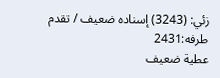زئي: (3243) إسناده ضعيف / تقدم طرفه:2431
عطية ضعيف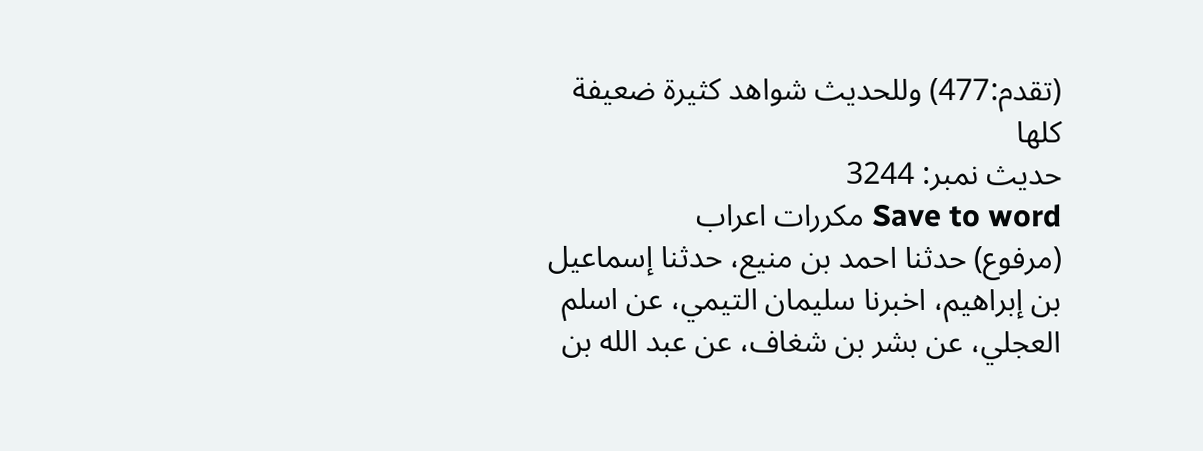(تقدم:477) وللحديث شواھد كثيرة ضعيفة كلھا
حدیث نمبر: 3244
Save to word مکررات اعراب
(مرفوع) حدثنا احمد بن منيع، حدثنا إسماعيل بن إبراهيم، اخبرنا سليمان التيمي، عن اسلم العجلي، عن بشر بن شغاف، عن عبد الله بن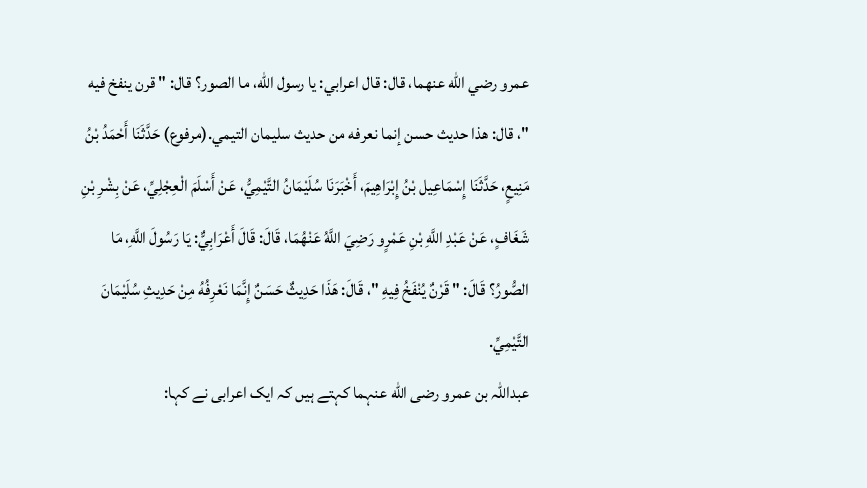عمرو رضي الله عنهما، قال: قال اعرابي: يا رسول الله، ما الصور؟ قال: " قرن ينفخ فيه "، قال: هذا حديث حسن إنما نعرفه من حديث سليمان التيمي.(مرفوع) حَدَّثَنَا أَحْمَدُ بْنُ مَنِيعٍ، حَدَّثَنَا إِسْمَاعِيل بْنُ إِبْرَاهِيمَ، أَخْبَرَنَا سُلَيْمَانُ التَّيْمِيُّ، عَنْ أَسْلَمَ الْعِجْلِيِّ، عَنْ بِشْرِ بْنِ شَغَافٍ، عَنْ عَبْدِ اللَّهِ بْنِ عَمْرٍو رَضِيَ اللَّهُ عَنْهُمَا، قَالَ: قَالَ أَعْرَابِيٌّ: يَا رَسُولَ اللَّهِ، مَا الصُّورُ؟ قَالَ: " قَرْنٌ يُنْفَخُ فِيهِ "، قَالَ: هَذَا حَدِيثٌ حَسَنٌ إِنَّمَا نَعْرِفُهُ مِنْ حَدِيثِ سُلَيْمَانَ التَّيْمِيِّ.
عبداللہ بن عمرو رضی الله عنہما کہتے ہیں کہ ایک اعرابی نے کہا: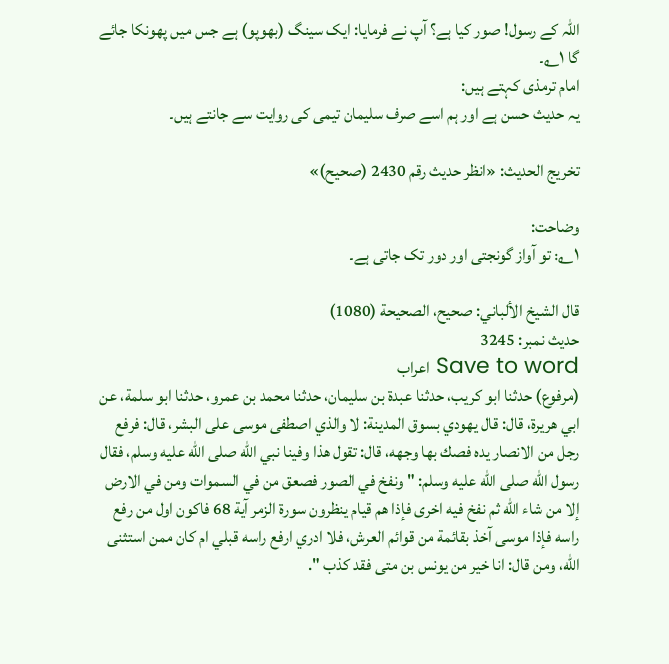اللہ کے رسول! صور کیا ہے؟ آپ نے فرمایا: ایک سینگ (بھوپو) ہے جس میں پھونکا جائے گا ۱؎۔
امام ترمذی کہتے ہیں:
یہ حدیث حسن ہے اور ہم اسے صرف سلیمان تیمی کی روایت سے جانتے ہیں۔

تخریج الحدیث: «انظر حدیث رقم 2430 (صحیح)»

وضاحت:
۱؎: تو آواز گونجتی اور دور تک جاتی ہے۔

قال الشيخ الألباني: صحيح، الصحيحة (1080)
حدیث نمبر: 3245
Save to word اعراب
(مرفوع) حدثنا ابو كريب، حدثنا عبدة بن سليمان، حدثنا محمد بن عمرو، حدثنا ابو سلمة، عن ابي هريرة، قال: قال يهودي بسوق المدينة: لا والذي اصطفى موسى على البشر، قال: فرفع رجل من الانصار يده فصك بها وجهه، قال: تقول هذا وفينا نبي الله صلى الله عليه وسلم، فقال رسول الله صلى الله عليه وسلم: " ونفخ في الصور فصعق من في السموات ومن في الارض إلا من شاء الله ثم نفخ فيه اخرى فإذا هم قيام ينظرون سورة الزمر آية 68 فاكون اول من رفع راسه فإذا موسى آخذ بقائمة من قوائم العرش، فلا ادري ارفع راسه قبلي ام كان ممن استثنى الله، ومن قال: انا خير من يونس بن متى فقد كذب ".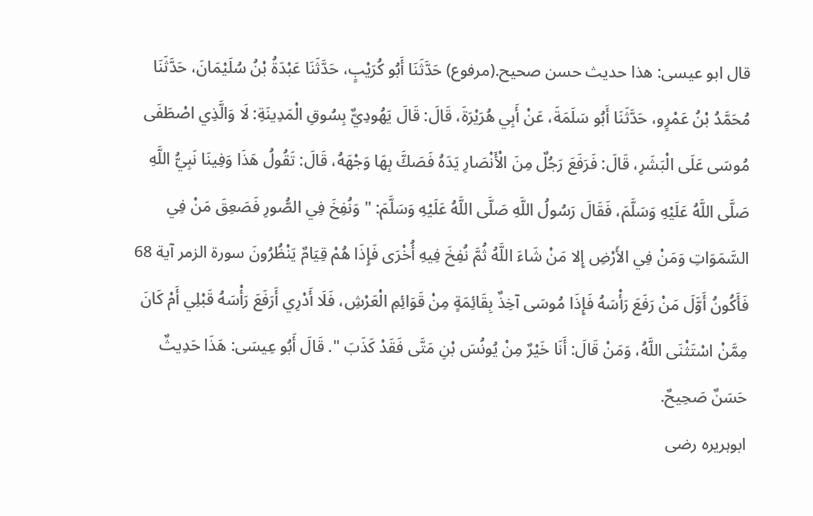قال ابو عيسى: هذا حديث حسن صحيح.(مرفوع) حَدَّثَنَا أَبُو كُرَيْبٍ، حَدَّثَنَا عَبْدَةُ بْنُ سُلَيْمَانَ، حَدَّثَنَا مُحَمَّدُ بْنُ عَمْرٍو، حَدَّثَنَا أَبُو سَلَمَةَ، عَنْ أَبِي هُرَيْرَةَ، قَالَ: قَالَ يَهُودِيٌّ بِسُوقِ الْمَدِينَةِ: لَا وَالَّذِي اصْطَفَى مُوسَى عَلَى الْبَشَرِ، قَالَ: فَرَفَعَ رَجُلٌ مِنَ الْأَنْصَارِ يَدَهُ فَصَكَّ بِهَا وَجْهَهُ، قَالَ: تَقُولُ هَذَا وَفِينَا نَبِيُّ اللَّهِ صَلَّى اللَّهُ عَلَيْهِ وَسَلَّمَ، فَقَالَ رَسُولُ اللَّهِ صَلَّى اللَّهُ عَلَيْهِ وَسَلَّمَ: " وَنُفِخَ فِي الصُّورِ فَصَعِقَ مَنْ فِي السَّمَوَاتِ وَمَنْ فِي الأَرْضِ إِلا مَنْ شَاءَ اللَّهُ ثُمَّ نُفِخَ فِيهِ أُخْرَى فَإِذَا هُمْ قِيَامٌ يَنْظُرُونَ سورة الزمر آية 68 فَأَكُونُ أَوَّلَ مَنْ رَفَعَ رَأْسَهُ فَإِذَا مُوسَى آخِذٌ بِقَائِمَةٍ مِنْ قَوَائِمِ الْعَرْشِ، فَلَا أَدْرِي أَرَفَعَ رَأْسَهُ قَبْلِي أَمْ كَانَ مِمَّنْ اسْتَثْنَى اللَّهُ، وَمَنْ قَالَ: أَنَا خَيْرٌ مِنْ يُونُسَ بْنِ مَتَّى فَقَدْ كَذَبَ ". قَالَ أَبُو عِيسَى: هَذَا حَدِيثٌ حَسَنٌ صَحِيحٌ.
ابوہریرہ رضی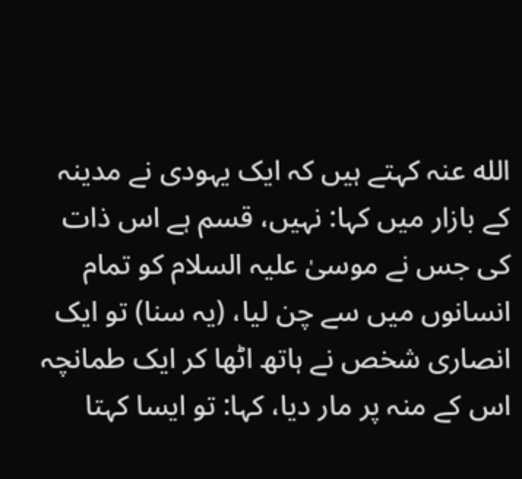الله عنہ کہتے ہیں کہ ایک یہودی نے مدینہ کے بازار میں کہا: نہیں، قسم ہے اس ذات کی جس نے موسیٰ علیہ السلام کو تمام انسانوں میں سے چن لیا، (یہ سنا) تو ایک انصاری شخص نے ہاتھ اٹھا کر ایک طمانچہ اس کے منہ پر مار دیا، کہا: تو ایسا کہتا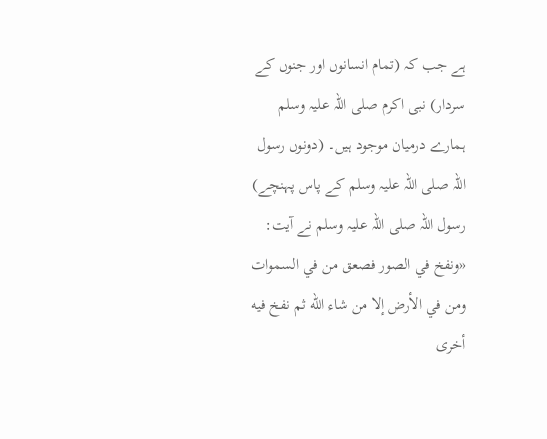ہے جب کہ (تمام انسانوں اور جنوں کے سردار) نبی اکرم صلی اللہ علیہ وسلم ہمارے درمیان موجود ہیں۔ (دونوں رسول اللہ صلی اللہ علیہ وسلم کے پاس پہنچے) رسول اللہ صلی اللہ علیہ وسلم نے آیت: «ونفخ في الصور فصعق من في السموات ومن في الأرض إلا من شاء الله ثم نفخ فيه أخرى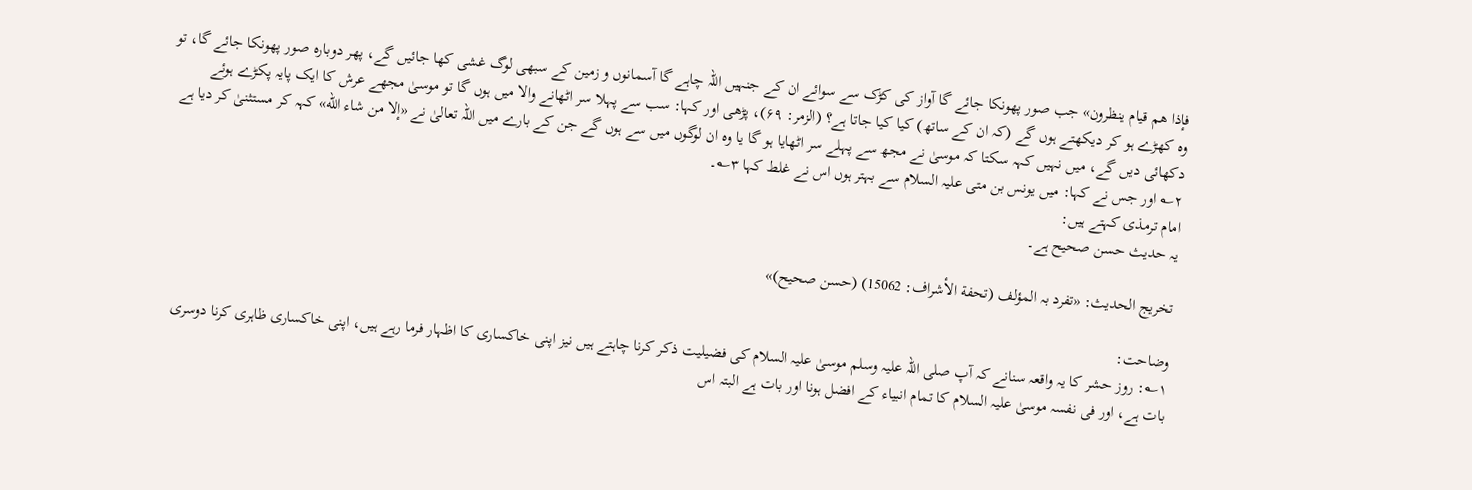فإذا هم قيام ينظرون» جب صور پھونکا جائے گا آواز کی کڑک سے سوائے ان کے جنہیں اللہ چاہے گا آسمانوں و زمین کے سبھی لوگ غشی کھا جائیں گے، پھر دوبارہ صور پھونکا جائے گا، تو وہ کھڑے ہو کر دیکھتے ہوں گے (کہ ان کے ساتھ) کیا کیا جاتا ہے؟ (الزمر: ۶۹)، پڑھی اور کہا: سب سے پہلا سر اٹھانے والا میں ہوں گا تو موسیٰ مجھے عرش کا ایک پایہ پکڑے ہوئے دکھائی دیں گے، میں نہیں کہہ سکتا کہ موسیٰ نے مجھ سے پہلے سر اٹھایا ہو گا یا وہ ان لوگوں میں سے ہوں گے جن کے بارے میں اللہ تعالیٰ نے «إلا من شاء الله» کہہ کر مستثنیٰ کر دیا ہے ۲؎ اور جس نے کہا: میں یونس بن متی علیہ السلام سے بہتر ہوں اس نے غلط کہا ۳؎۔
امام ترمذی کہتے ہیں:
یہ حدیث حسن صحیح ہے۔

تخریج الحدیث: «تفرد بہ المؤلف (تحفة الأشراف: 15062) (حسن صحیح)»

وضاحت:
۱؎: روز حشر کا یہ واقعہ سنانے کہ آپ صلی اللہ علیہ وسلم موسیٰ علیہ السلام کی فضیلیت ذکر کرنا چاہتے ہیں نیز اپنی خاکساری کا اظہار فرما رہے ہیں، اپنی خاکساری ظاہری کرنا دوسری بات ہے، اور فی نفسہ موسیٰ علیہ السلام کا تمام انبیاء کے افضل ہونا اور بات ہے البتہ اس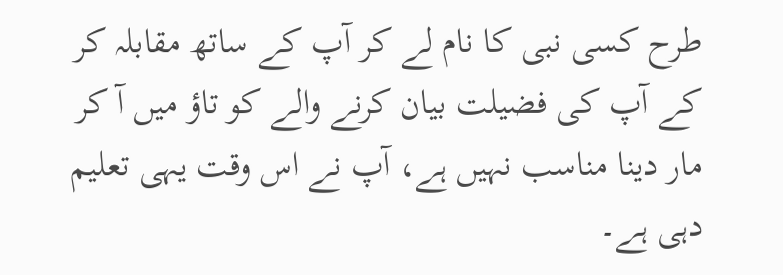طرح کسی نبی کا نام لے کر آپ کے ساتھ مقابلہ کر کے آپ کی فضیلت بیان کرنے والے کو تاؤ میں آ کر مار دینا مناسب نہیں ہے، آپ نے اس وقت یہی تعلیم دہی ہے۔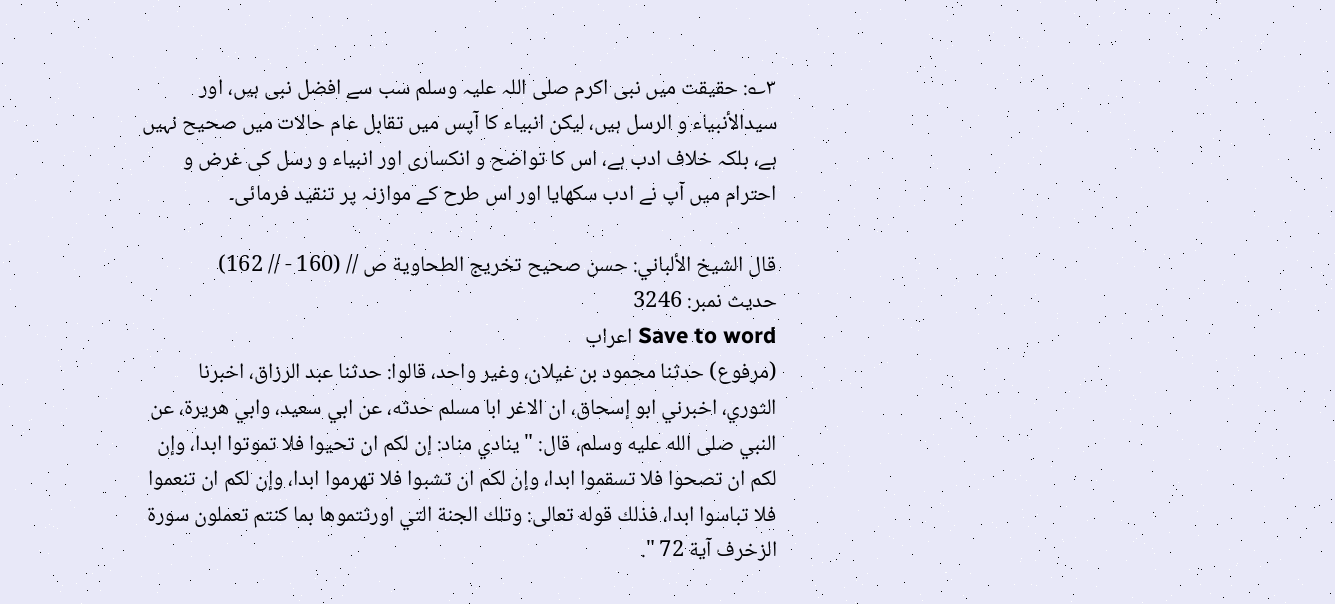۳؎: حقیقت میں نبی اکرم صلی اللہ علیہ وسلم سب سے افضل نبی ہیں، اور سیدالأنبیاء و الرسل ہیں، لیکن انبیاء کا آپس میں تقابل عام حالات میں صحیح نہیں ہے، بلکہ خلاف ادب ہے، اس کا تواضح و انکساری اور انبیاء و رسل کی غرض و احترام میں آپ نے ادب سکھایا اور اس طرح کے موازنہ پر تنقید فرمائی۔

قال الشيخ الألباني: حسن صحيح تخريج الطحاوية ص // (160 - // 162)
حدیث نمبر: 3246
Save to word اعراب
(مرفوع) حدثنا محمود بن غيلان، وغير واحد، قالوا: حدثنا عبد الرزاق، اخبرنا الثوري، اخبرني ابو إسحاق، ان الاغر ابا مسلم حدثه، عن ابي سعيد، وابي هريرة، عن النبي صلى الله عليه وسلم، قال: " ينادي مناد: إن لكم ان تحيوا فلا تموتوا ابدا، وإن لكم ان تصحوا فلا تسقموا ابدا، وإن لكم ان تشبوا فلا تهرموا ابدا، وإن لكم ان تنعموا فلا تباسوا ابدا، فذلك قوله تعالى: وتلك الجنة التي اورثتموها بما كنتم تعملون سورة الزخرف آية 72 ".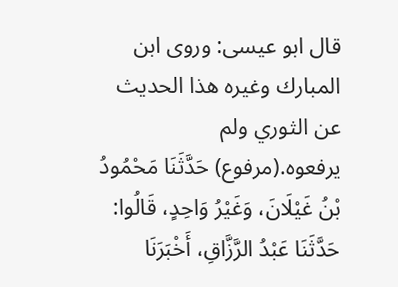قال ابو عيسى: وروى ابن المبارك وغيره هذا الحديث عن الثوري ولم يرفعوه.(مرفوع) حَدَّثَنَا مَحْمُودُ بْنُ غَيْلَانَ، وَغَيْرُ وَاحِدٍ، قَالُوا: حَدَّثَنَا عَبْدُ الرَّزَّاقِ، أَخْبَرَنَا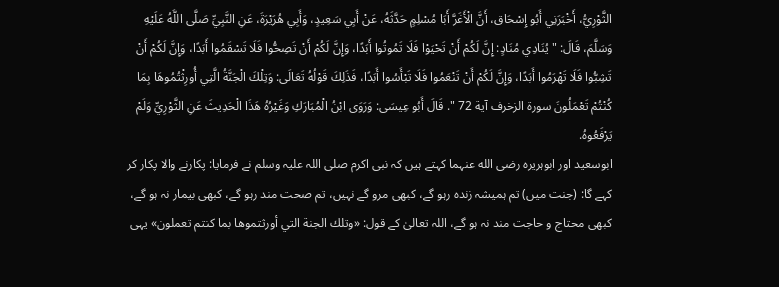الثَّوْرِيُّ، أَخْبَرَنِي أَبُو إِسْحَاق، أَنَّ الْأَغَرَّ أَبَا مُسْلِمٍ حَدَّثَهُ، عَنْ أَبِي سَعِيدٍ، وَأَبِي هُرَيْرَةَ، عَنِ النَّبِيِّ صَلَّى اللَّهُ عَلَيْهِ وَسَلَّمَ، قَالَ: " يُنَادِي مُنَادٍ: إِنَّ لَكُمْ أَنْ تَحْيَوْا فَلَا تَمُوتُوا أَبَدًا، وَإِنَّ لَكُمْ أَنْ تَصِحُّوا فَلَا تَسْقَمُوا أَبَدًا، وَإِنَّ لَكُمْ أَنْ تَشِبُّوا فَلَا تَهْرَمُوا أَبَدًا، وَإِنَّ لَكُمْ أَنْ تَنْعَمُوا فَلَا تَبْأَسُوا أَبَدًا، فَذَلِكَ قَوْلُهُ تَعَالَى: وَتِلْكَ الْجَنَّةُ الَّتِي أُورِثْتُمُوهَا بِمَا كُنْتُمْ تَعْمَلُونَ سورة الزخرف آية 72 ". قَالَ أَبُو عِيسَى: وَرَوَى ابْنُ الْمُبَارَكِ وَغَيْرُهُ هَذَا الْحَدِيثَ عَنِ الثَّوْرِيِّ وَلَمْ يَرْفَعُوهُ.
ابوسعید اور ابوہریرہ رضی الله عنہما کہتے ہیں کہ نبی اکرم صلی اللہ علیہ وسلم نے فرمایا: پکارنے والا پکار کر کہے گا: (جنت میں) تم ہمیشہ زندہ رہو گے، کبھی مرو گے نہیں، تم صحت مند رہو گے، کبھی بیمار نہ ہو گے، کبھی محتاج و حاجت مند نہ ہو گے، اللہ تعالیٰ کے قول: «وتلك الجنة التي أورثتموها بما كنتم تعملون» یہی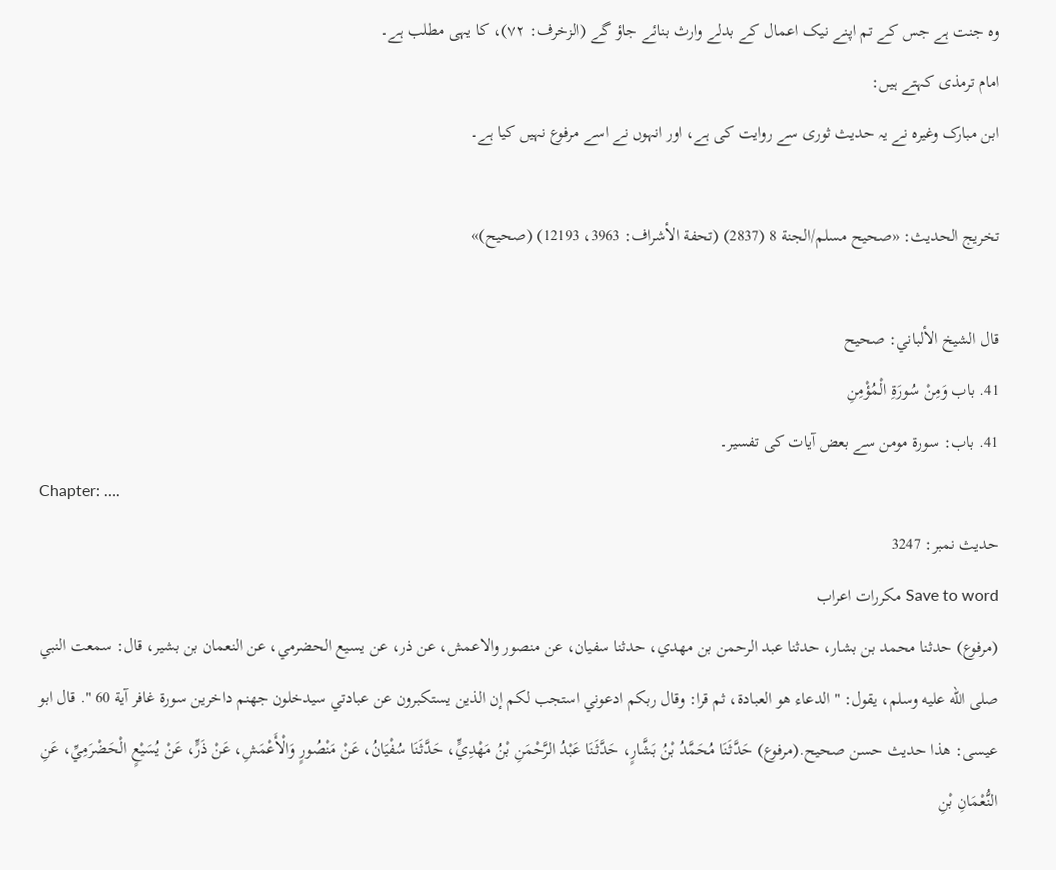وہ جنت ہے جس کے تم اپنے نیک اعمال کے بدلے وارث بنائے جاؤ گے (الزخرف: ۷۲)، کا یہی مطلب ہے۔
امام ترمذی کہتے ہیں:
ابن مبارک وغیرہ نے یہ حدیث ثوری سے روایت کی ہے، اور انہوں نے اسے مرفوع نہیں کیا ہے۔

تخریج الحدیث: «صحیح مسلم/الجنة 8 (2837) (تحفة الأشراف: 3963، 12193) (صحیح)»

قال الشيخ الألباني: صحيح
41. باب وَمِنْ سُورَةِ الْمُؤْمِنِ
41. باب: سورۃ مومن سے بعض آیات کی تفسیر۔
Chapter: ….
حدیث نمبر: 3247
Save to word مکررات اعراب
(مرفوع) حدثنا محمد بن بشار، حدثنا عبد الرحمن بن مهدي، حدثنا سفيان، عن منصور والاعمش، عن ذر، عن يسيع الحضرمي، عن النعمان بن بشير، قال: سمعت النبي صلى الله عليه وسلم، يقول: " الدعاء هو العبادة، ثم قرا: وقال ربكم ادعوني استجب لكم إن الذين يستكبرون عن عبادتي سيدخلون جهنم داخرين سورة غافر آية 60 ". قال ابو عيسى: هذا حديث حسن صحيح.(مرفوع) حَدَّثَنَا مُحَمَّدُ بْنُ بَشَّارٍ، حَدَّثَنَا عَبْدُ الرَّحْمَنِ بْنُ مَهْدِيٍّ، حَدَّثَنَا سُفْيَانُ، عَنْ مَنْصُورٍ وَالْأَعْمَشِ، عَنْ ذَرٍّ، عَنْ يُسَيْعٍ الْحَضْرَمِيِّ، عَنِ النُّعْمَانِ بْنِ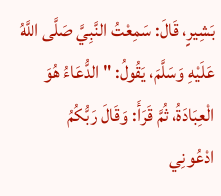بَشِيرٍ، قَالَ: سَمِعْتُ النَّبِيَّ صَلَّى اللَّهُ عَلَيْهِ وَسَلَّمَ، يَقُولُ: " الدُّعَاءُ هُوَ الْعِبَادَةُ، ثُمَّ قَرَأَ: وَقَالَ رَبُّكُمُ ادْعُونِي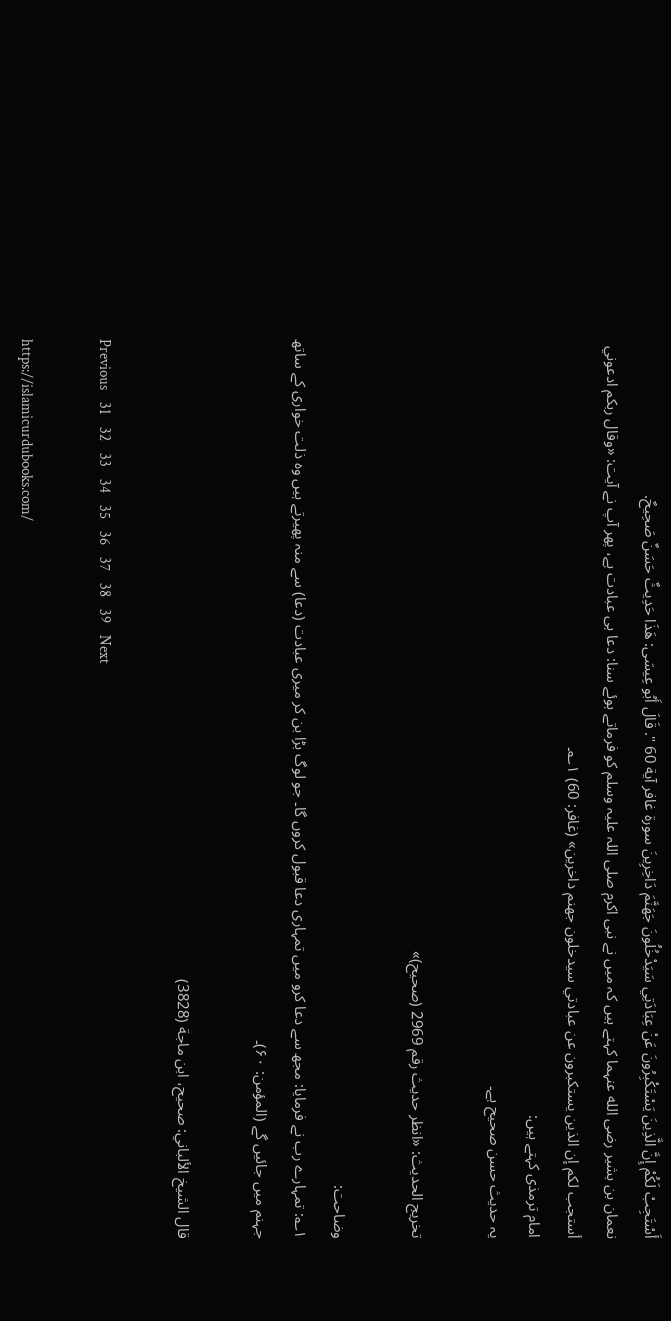أَسْتَجِبْ لَكُمْ إِنَّ الَّذِينَ يَسْتَكْبِرُونَ عَنْ عِبَادَتِي سَيَدْخُلُونَ جَهَنَّمَ دَاخِرِينَ سورة غافر آية 60 ". قَالَ أَبُو عِيسَى: هَذَا حَدِيثٌ حَسَنٌ صَحِيحٌ.
نعمان بن بشیر رضی الله عنہما کہتے ہیں کہ میں نے نبی اکرم صلی اللہ علیہ وسلم کو فرماتے ہوئے سنا: دعا ہی عبادت ہے، پھر آپ نے آیت: «وقال ربكم ادعوني أستجب لكم إن الذين يستكبرون عن عبادتي سيدخلون جهنم داخرين» (غافر: 60) ۱؎۔
امام ترمذی کہتے ہیں:
یہ حدیث حسن صحیح ہے۔

تخریج الحدیث: «انظر حدیث رقم 2969 (صحیح)»

وضاحت:
۱؎: تمہارے رب نے فرمایا: مجھ سے دعا کرو میں تمہاری دعا قبول کروں گا۔ جو لوگ بڑا بن کر میری عبادت (دعا) سے منہ پھیرتے ہیں وہ ذلت خواری کے ساتھ جہنم میں جائیں گے (المؤمن: ۶۰)۔

قال الشيخ الألباني: صحيح، ابن ماجة (3828)

Previous    31    32    33    34    35    36    37    38    39    Next

https://islamicurdubooks.com/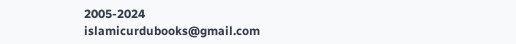2005-2024 islamicurdubooks@gmail.com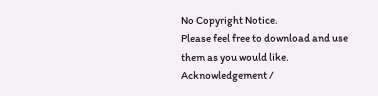No Copyright Notice.
Please feel free to download and use them as you would like.
Acknowledgement /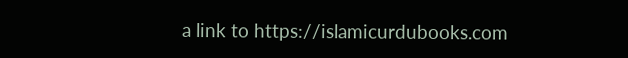a link to https://islamicurdubooks.com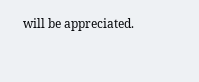will be appreciated.